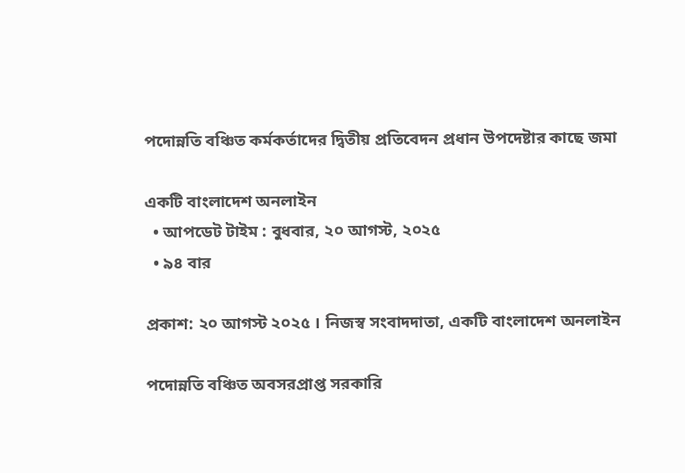পদোন্নতি বঞ্চিত কর্মকর্তাদের দ্বিতীয় প্রতিবেদন প্রধান উপদেষ্টার কাছে জমা

একটি বাংলাদেশ অনলাইন
  • আপডেট টাইম : বুধবার, ২০ আগস্ট, ২০২৫
  • ৯৪ বার

প্রকাশ: ২০ আগস্ট ২০২৫ । নিজস্ব সংবাদদাতা, একটি বাংলাদেশ অনলাইন

পদোন্নতি বঞ্চিত অবসরপ্রাপ্ত সরকারি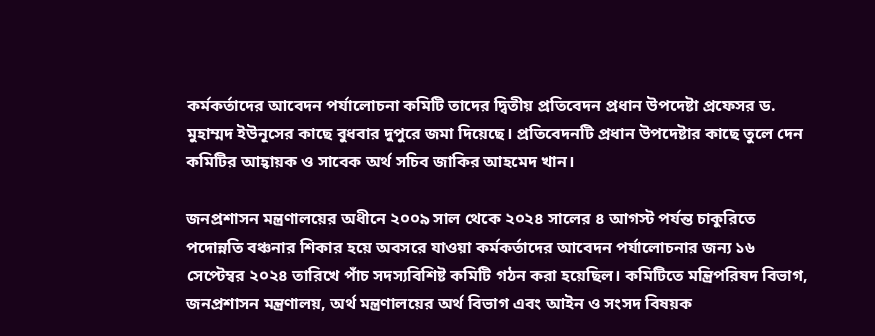কর্মকর্তাদের আবেদন পর্যালোচনা কমিটি তাদের দ্বিতীয় প্রতিবেদন প্রধান উপদেষ্টা প্রফেসর ড. মুহাম্মদ ইউনূসের কাছে বুধবার দুপুরে জমা দিয়েছে। প্রতিবেদনটি প্রধান উপদেষ্টার কাছে তুলে দেন কমিটির আহ্বায়ক ও সাবেক অর্থ সচিব জাকির আহমেদ খান।

জনপ্রশাসন মন্ত্রণালয়ের অধীনে ২০০৯ সাল থেকে ২০২৪ সালের ৪ আগস্ট পর্যন্ত চাকুরিতে পদোন্নতি বঞ্চনার শিকার হয়ে অবসরে যাওয়া কর্মকর্তাদের আবেদন পর্যালোচনার জন্য ১৬ সেপ্টেম্বর ২০২৪ তারিখে পাঁচ সদস্যবিশিষ্ট কমিটি গঠন করা হয়েছিল। কমিটিতে মন্ত্রিপরিষদ বিভাগ, জনপ্রশাসন মন্ত্রণালয়, অর্থ মন্ত্রণালয়ের অর্থ বিভাগ এবং আইন ও সংসদ বিষয়ক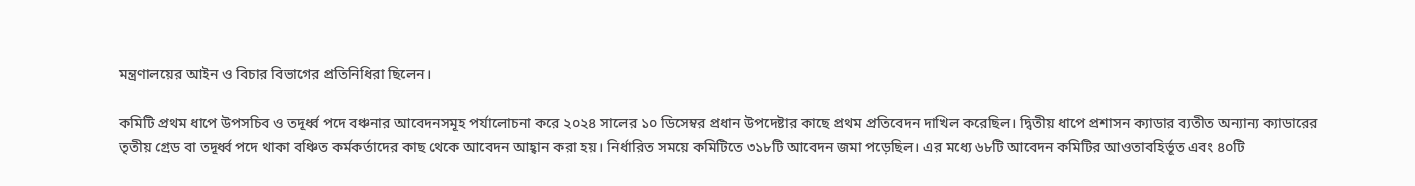মন্ত্রণালয়ের আইন ও বিচার বিভাগের প্রতিনিধিরা ছিলেন।

কমিটি প্রথম ধাপে উপসচিব ও তদূর্ধ্ব পদে বঞ্চনার আবেদনসমূহ পর্যালোচনা করে ২০২৪ সালের ১০ ডিসেম্বর প্রধান উপদেষ্টার কাছে প্রথম প্রতিবেদন দাখিল করেছিল। দ্বিতীয় ধাপে প্রশাসন ক্যাডার ব্যতীত অন্যান্য ক্যাডারের তৃতীয় গ্রেড বা তদূর্ধ্ব পদে থাকা বঞ্চিত কর্মকর্তাদের কাছ থেকে আবেদন আহ্বান করা হয়। নির্ধারিত সময়ে কমিটিতে ৩১৮টি আবেদন জমা পড়েছিল। এর মধ্যে ৬৮টি আবেদন কমিটির আওতাবহির্ভূত এবং ৪০টি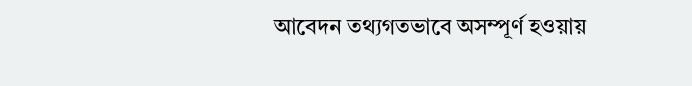আবেদন তথ্যগতভাবে অসম্পূর্ণ হওয়ায়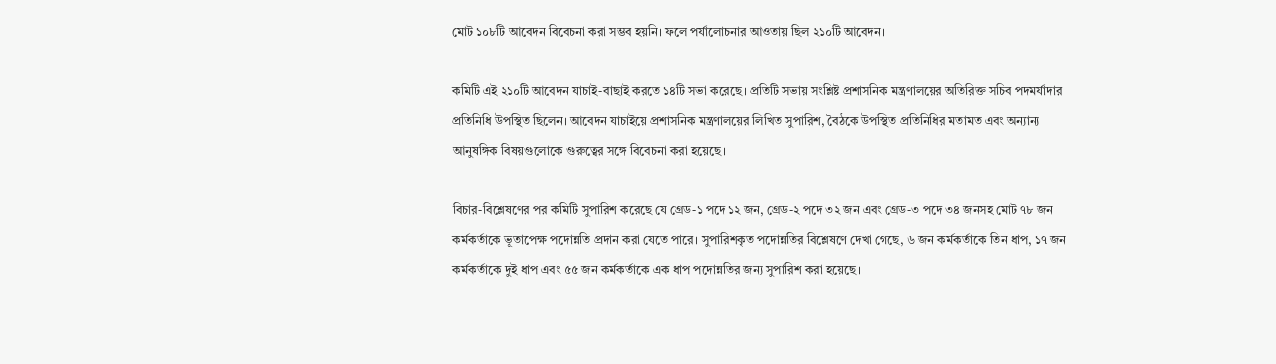মোট ১০৮টি আবেদন বিবেচনা করা সম্ভব হয়নি। ফলে পর্যালোচনার আওতায় ছিল ২১০টি আবেদন।

কমিটি এই ২১০টি আবেদন যাচাই-বাছাই করতে ১৪টি সভা করেছে। প্রতিটি সভায় সংশ্লিষ্ট প্রশাসনিক মন্ত্রণালয়ের অতিরিক্ত সচিব পদমর্যাদার প্রতিনিধি উপস্থিত ছিলেন। আবেদন যাচাইয়ে প্রশাসনিক মন্ত্রণালয়ের লিখিত সুপারিশ, বৈঠকে উপস্থিত প্রতিনিধির মতামত এবং অন্যান্য আনুষঙ্গিক বিষয়গুলোকে গুরুত্বের সঙ্গে বিবেচনা করা হয়েছে।

বিচার-বিশ্লেষণের পর কমিটি সুপারিশ করেছে যে গ্রেড-১ পদে ১২ জন, গ্রেড-২ পদে ৩২ জন এবং গ্রেড-৩ পদে ৩৪ জনসহ মোট ৭৮ জন কর্মকর্তাকে ভূতাপেক্ষ পদোন্নতি প্রদান করা যেতে পারে। সুপারিশকৃত পদোন্নতির বিশ্লেষণে দেখা গেছে, ৬ জন কর্মকর্তাকে তিন ধাপ, ১৭ জন কর্মকর্তাকে দুই ধাপ এবং ৫৫ জন কর্মকর্তাকে এক ধাপ পদোন্নতির জন্য সুপারিশ করা হয়েছে।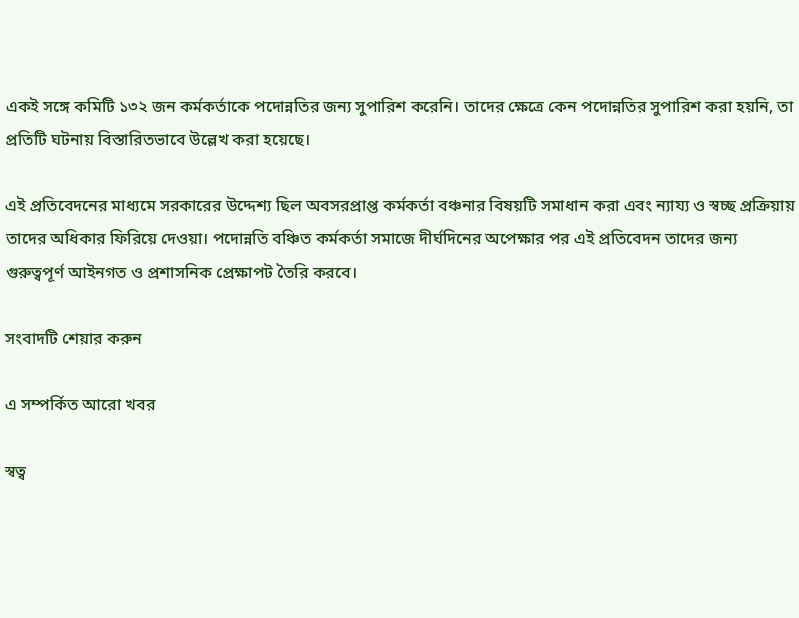একই সঙ্গে কমিটি ১৩২ জন কর্মকর্তাকে পদোন্নতির জন্য সুপারিশ করেনি। তাদের ক্ষেত্রে কেন পদোন্নতির সুপারিশ করা হয়নি, তা প্রতিটি ঘটনায় বিস্তারিতভাবে উল্লেখ করা হয়েছে।

এই প্রতিবেদনের মাধ্যমে সরকারের উদ্দেশ্য ছিল অবসরপ্রাপ্ত কর্মকর্তা বঞ্চনার বিষয়টি সমাধান করা এবং ন্যায্য ও স্বচ্ছ প্রক্রিয়ায় তাদের অধিকার ফিরিয়ে দেওয়া। পদোন্নতি বঞ্চিত কর্মকর্তা সমাজে দীর্ঘদিনের অপেক্ষার পর এই প্রতিবেদন তাদের জন্য গুরুত্বপূর্ণ আইনগত ও প্রশাসনিক প্রেক্ষাপট তৈরি করবে।

সংবাদটি শেয়ার করুন

এ সম্পর্কিত আরো খবর

স্বত্ব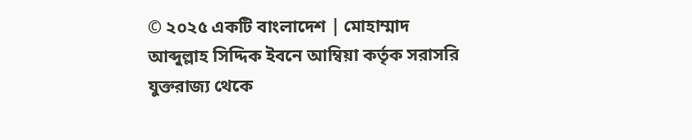© ২০২৫ একটি বাংলাদেশ | মোহাম্মাদ আব্দুল্লাহ সিদ্দিক ইবনে আম্বিয়া কর্তৃক সরাসরি যুক্তরাজ্য থেকে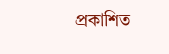প্রকাশিত